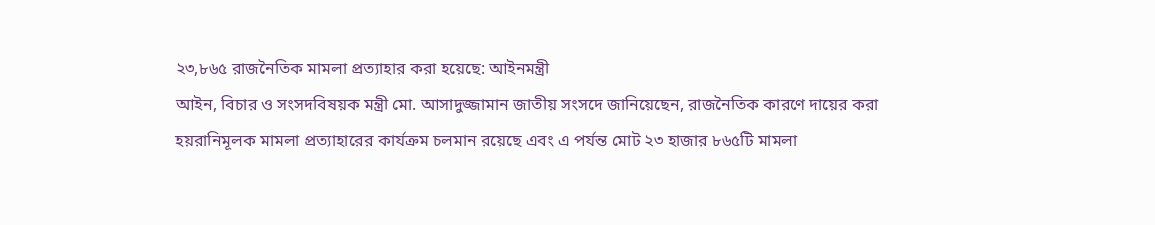২৩,৮৬৫ রাজনৈতিক মামলা প্রত্যাহার করা হয়েছে: আইনমন্ত্রী
আইন, বিচার ও সংসদবিষয়ক মন্ত্রী মো. আসাদুজ্জামান জাতীয় সংসদে জানিয়েছেন, রাজনৈতিক কারণে দায়ের করা হয়রানিমূলক মামলা প্রত্যাহারের কার্যক্রম চলমান রয়েছে এবং এ পর্যন্ত মোট ২৩ হাজার ৮৬৫টি মামলা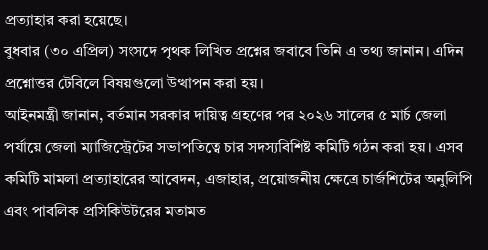প্রত্যাহার করা হয়েছে।
বুধবার (৩০ এপ্রিল) সংসদে পৃথক লিখিত প্রশ্নের জবাবে তিনি এ তথ্য জানান। এদিন প্রশ্নোত্তর টেবিলে বিষয়গুলো উত্থাপন করা হয়।
আইনমন্ত্রী জানান, বর্তমান সরকার দায়িত্ব গ্রহণের পর ২০২৬ সালের ৫ মার্চ জেলা পর্যায়ে জেলা ম্যাজিস্ট্রেটের সভাপতিত্বে চার সদস্যবিশিষ্ট কমিটি গঠন করা হয়। এসব কমিটি মামলা প্রত্যাহারের আবেদন, এজাহার, প্রয়োজনীয় ক্ষেত্রে চার্জশিটের অনুলিপি এবং পাবলিক প্রসিকিউটরের মতামত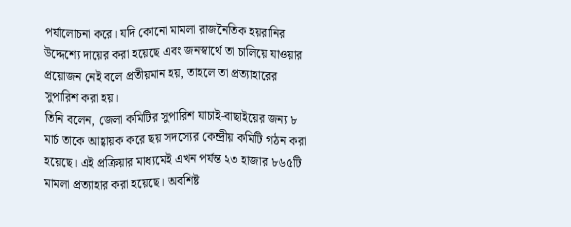পর্যালোচনা করে। যদি কোনো মামলা রাজনৈতিক হয়রানির উদ্দেশ্যে দায়ের করা হয়েছে এবং জনস্বার্থে তা চালিয়ে যাওয়ার প্রয়োজন নেই বলে প্রতীয়মান হয়, তাহলে তা প্রত্যাহারের সুপারিশ করা হয়।
তিনি বলেন, জেলা কমিটির সুপারিশ যাচাই-বাছাইয়ের জন্য ৮ মার্চ তাকে আহ্বায়ক করে ছয় সদস্যের কেন্দ্রীয় কমিটি গঠন করা হয়েছে। এই প্রক্রিয়ার মাধ্যমেই এখন পর্যন্ত ২৩ হাজার ৮৬৫টি মামলা প্রত্যাহার করা হয়েছে। অবশিষ্ট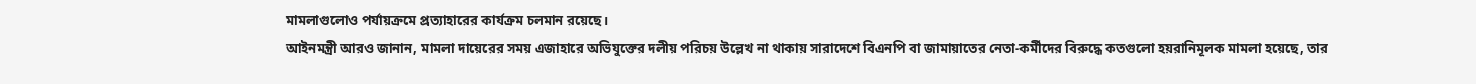মামলাগুলোও পর্যায়ক্রমে প্রত্যাহারের কার্যক্রম চলমান রয়েছে।
আইনমন্ত্রী আরও জানান, মামলা দায়েরের সময় এজাহারে অভিযুক্তের দলীয় পরিচয় উল্লেখ না থাকায় সারাদেশে বিএনপি বা জামায়াতের নেতা-কর্মীদের বিরুদ্ধে কতগুলো হয়রানিমূলক মামলা হয়েছে, তার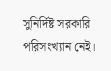সুনির্দিষ্ট সরকারি পরিসংখ্যান নেই।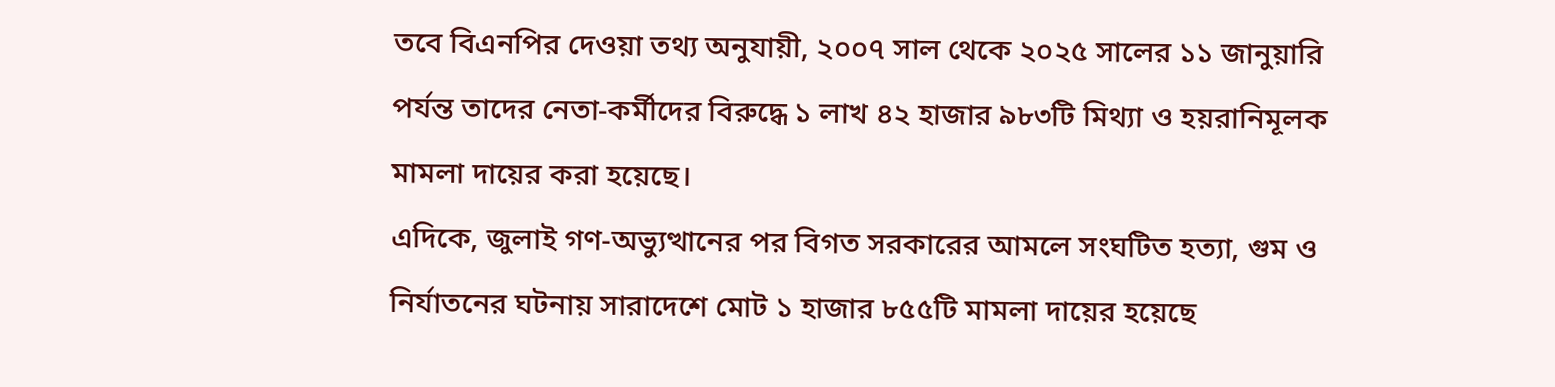তবে বিএনপির দেওয়া তথ্য অনুযায়ী, ২০০৭ সাল থেকে ২০২৫ সালের ১১ জানুয়ারি পর্যন্ত তাদের নেতা-কর্মীদের বিরুদ্ধে ১ লাখ ৪২ হাজার ৯৮৩টি মিথ্যা ও হয়রানিমূলক মামলা দায়ের করা হয়েছে।
এদিকে, জুলাই গণ-অভ্যুত্থানের পর বিগত সরকারের আমলে সংঘটিত হত্যা, গুম ও নির্যাতনের ঘটনায় সারাদেশে মোট ১ হাজার ৮৫৫টি মামলা দায়ের হয়েছে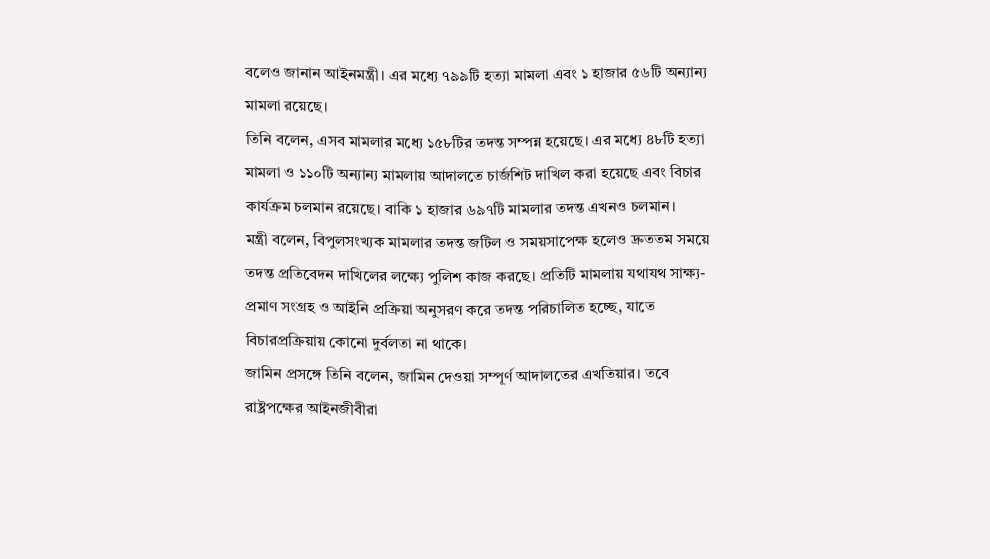বলেও জানান আইনমন্ত্রী। এর মধ্যে ৭৯৯টি হত্যা মামলা এবং ১ হাজার ৫৬টি অন্যান্য মামলা রয়েছে।
তিনি বলেন, এসব মামলার মধ্যে ১৫৮টির তদন্ত সম্পন্ন হয়েছে। এর মধ্যে ৪৮টি হত্যা মামলা ও ১১০টি অন্যান্য মামলায় আদালতে চার্জশিট দাখিল করা হয়েছে এবং বিচার কার্যক্রম চলমান রয়েছে। বাকি ১ হাজার ৬৯৭টি মামলার তদন্ত এখনও চলমান।
মন্ত্রী বলেন, বিপুলসংখ্যক মামলার তদন্ত জটিল ও সময়সাপেক্ষ হলেও দ্রুততম সময়ে তদন্ত প্রতিবেদন দাখিলের লক্ষ্যে পুলিশ কাজ করছে। প্রতিটি মামলায় যথাযথ সাক্ষ্য-প্রমাণ সংগ্রহ ও আইনি প্রক্রিয়া অনুসরণ করে তদন্ত পরিচালিত হচ্ছে, যাতে বিচারপ্রক্রিয়ায় কোনো দুর্বলতা না থাকে।
জামিন প্রসঙ্গে তিনি বলেন, জামিন দেওয়া সম্পূর্ণ আদালতের এখতিয়ার। তবে রাষ্ট্রপক্ষের আইনজীবীরা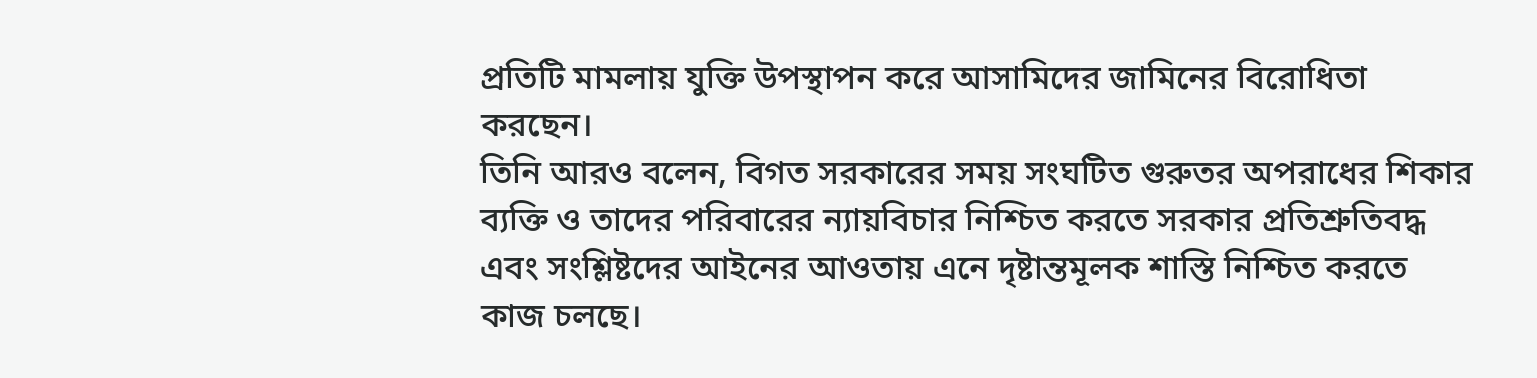প্রতিটি মামলায় যুক্তি উপস্থাপন করে আসামিদের জামিনের বিরোধিতা করছেন।
তিনি আরও বলেন, বিগত সরকারের সময় সংঘটিত গুরুতর অপরাধের শিকার ব্যক্তি ও তাদের পরিবারের ন্যায়বিচার নিশ্চিত করতে সরকার প্রতিশ্রুতিবদ্ধ এবং সংশ্লিষ্টদের আইনের আওতায় এনে দৃষ্টান্তমূলক শাস্তি নিশ্চিত করতে কাজ চলছে।